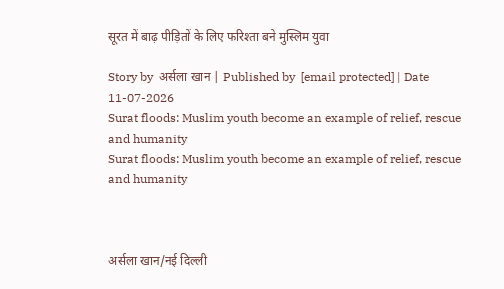सूरत में बाढ़ पीड़ितों के लिए फरिश्ता बने मुस्लिम युवा

Story by  अर्सला खान | Published by  [email protected] | Date 11-07-2026
Surat floods: Muslim youth become an example of relief, rescue and humanity
Surat floods: Muslim youth become an example of relief, rescue and humanity



अर्सला खान/नई दिल्ली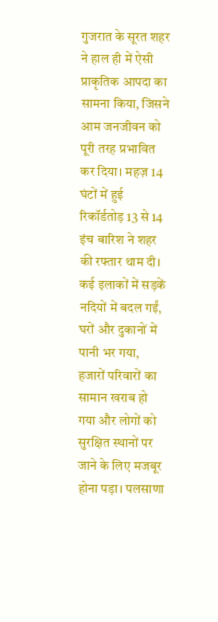गुजरात के सूरत शहर ने हाल ही में ऐसी प्राकृतिक आपदा का सामना किया, जिसने आम जनजीवन को पूरी तरह प्रभावित कर दिया। महज़ 14 घंटों में हुई रिकॉर्डतोड़ 13 से 14 इंच बारिश ने शहर की रफ्तार थाम दी। कई इलाकों में सड़कें नदियों में बदल गईं, घरों और दुकानों में पानी भर गया, हजारों परिवारों का सामान खराब हो गया और लोगों को सुरक्षित स्थानों पर जाने के लिए मजबूर होना पड़ा। पलसाणा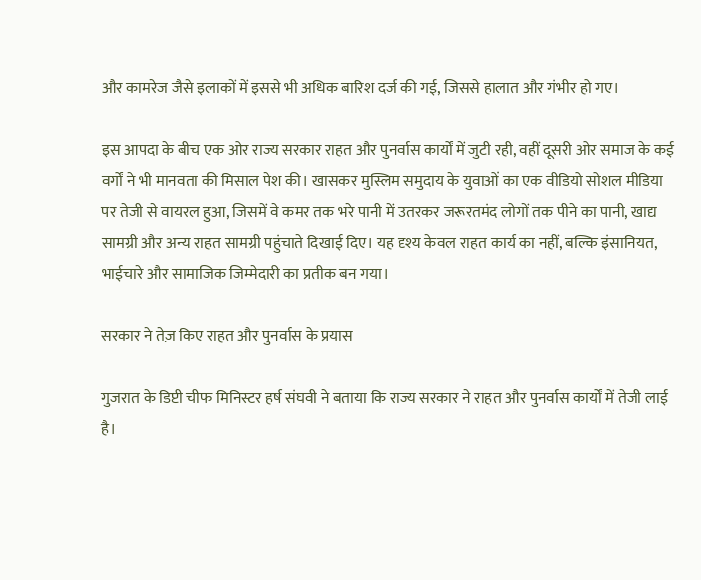और कामरेज जैसे इलाकों में इससे भी अधिक बारिश दर्ज की गई, जिससे हालात और गंभीर हो गए।

इस आपदा के बीच एक ओर राज्य सरकार राहत और पुनर्वास कार्यों में जुटी रही, वहीं दूसरी ओर समाज के कई वर्गों ने भी मानवता की मिसाल पेश की। खासकर मुस्लिम समुदाय के युवाओं का एक वीडियो सोशल मीडिया पर तेजी से वायरल हुआ, जिसमें वे कमर तक भरे पानी में उतरकर जरूरतमंद लोगों तक पीने का पानी, खाद्य सामग्री और अन्य राहत सामग्री पहुंचाते दिखाई दिए। यह दृश्य केवल राहत कार्य का नहीं, बल्कि इंसानियत, भाईचारे और सामाजिक जिम्मेदारी का प्रतीक बन गया।

सरकार ने तेज़ किए राहत और पुनर्वास के प्रयास

गुजरात के डिप्टी चीफ मिनिस्टर हर्ष संघवी ने बताया कि राज्य सरकार ने राहत और पुनर्वास कार्यों में तेजी लाई है।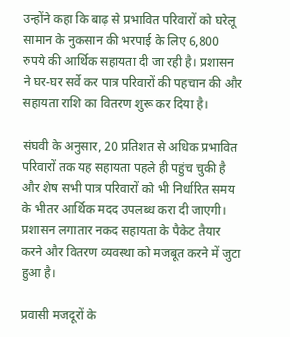उन्होंने कहा कि बाढ़ से प्रभावित परिवारों को घरेलू सामान के नुकसान की भरपाई के लिए 6,800 रुपये की आर्थिक सहायता दी जा रही है। प्रशासन ने घर-घर सर्वे कर पात्र परिवारों की पहचान की और सहायता राशि का वितरण शुरू कर दिया है।

संघवी के अनुसार, 20 प्रतिशत से अधिक प्रभावित परिवारों तक यह सहायता पहले ही पहुंच चुकी है और शेष सभी पात्र परिवारों को भी निर्धारित समय के भीतर आर्थिक मदद उपलब्ध करा दी जाएगी। प्रशासन लगातार नकद सहायता के पैकेट तैयार करने और वितरण व्यवस्था को मजबूत करने में जुटा हुआ है।

प्रवासी मजदूरों के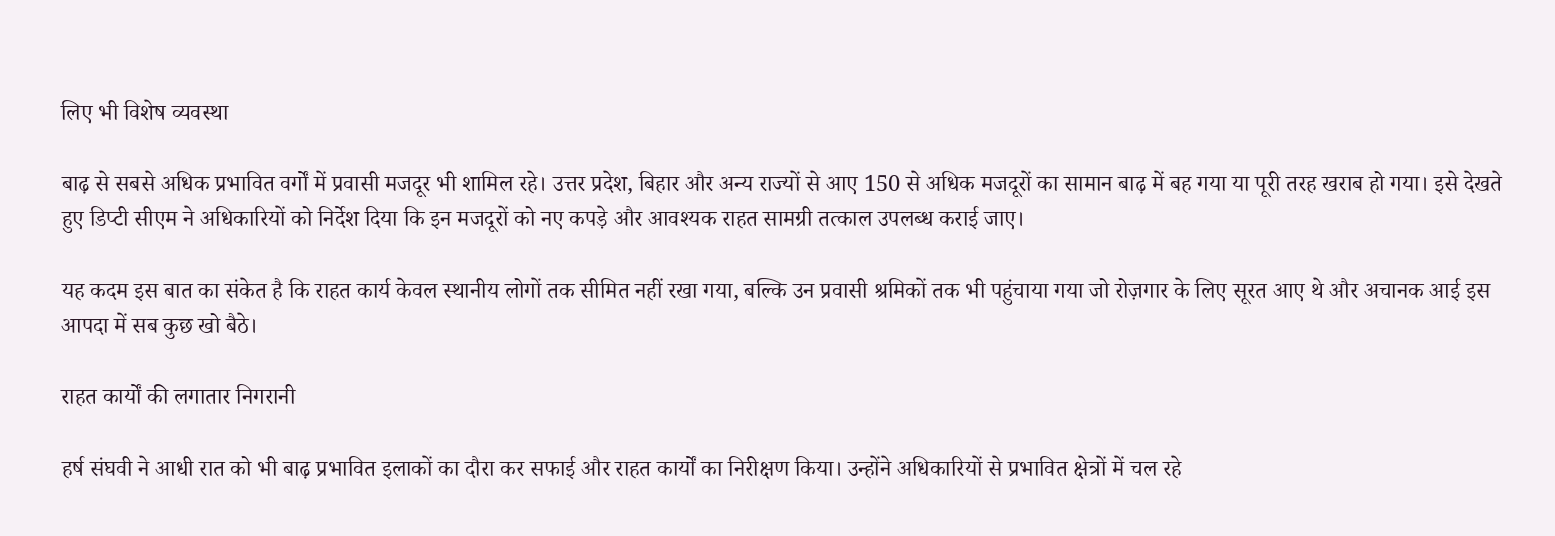लिए भी विशेष व्यवस्था

बाढ़ से सबसे अधिक प्रभावित वर्गों में प्रवासी मजदूर भी शामिल रहे। उत्तर प्रदेश, बिहार और अन्य राज्यों से आए 150 से अधिक मजदूरों का सामान बाढ़ में बह गया या पूरी तरह खराब हो गया। इसे देखते हुए डिप्टी सीएम ने अधिकारियों को निर्देश दिया कि इन मजदूरों को नए कपड़े और आवश्यक राहत सामग्री तत्काल उपलब्ध कराई जाए।

यह कदम इस बात का संकेत है कि राहत कार्य केवल स्थानीय लोगों तक सीमित नहीं रखा गया, बल्कि उन प्रवासी श्रमिकों तक भी पहुंचाया गया जो रोज़गार के लिए सूरत आए थे और अचानक आई इस आपदा में सब कुछ खो बैठे।

राहत कार्यों की लगातार निगरानी

हर्ष संघवी ने आधी रात को भी बाढ़ प्रभावित इलाकों का दौरा कर सफाई और राहत कार्यों का निरीक्षण किया। उन्होंने अधिकारियों से प्रभावित क्षेत्रों में चल रहे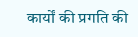कार्यों की प्रगति की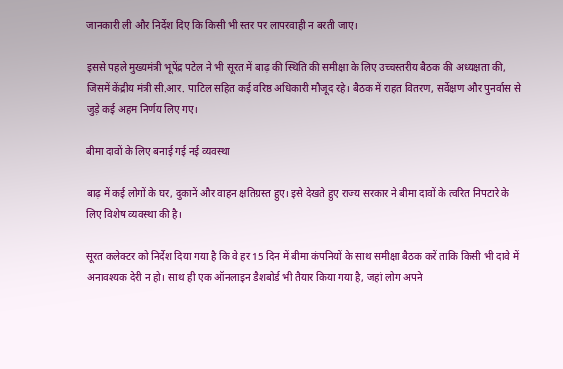जानकारी ली और निर्देश दिए कि किसी भी स्तर पर लापरवाही न बरती जाए।

इससे पहले मुख्यमंत्री भूपेंद्र पटेल ने भी सूरत में बाढ़ की स्थिति की समीक्षा के लिए उच्चस्तरीय बैठक की अध्यक्षता की, जिसमें केंद्रीय मंत्री सी.आर. पाटिल सहित कई वरिष्ठ अधिकारी मौजूद रहे। बैठक में राहत वितरण, सर्वेक्षण और पुनर्वास से जुड़े कई अहम निर्णय लिए गए।

बीमा दावों के लिए बनाई गई नई व्यवस्था

बाढ़ में कई लोगों के घर, दुकानें और वाहन क्षतिग्रस्त हुए। इसे देखते हुए राज्य सरकार ने बीमा दावों के त्वरित निपटारे के लिए विशेष व्यवस्था की है।

सूरत कलेक्टर को निर्देश दिया गया है कि वे हर 15 दिन में बीमा कंपनियों के साथ समीक्षा बैठक करें ताकि किसी भी दावे में अनावश्यक देरी न हो। साथ ही एक ऑनलाइन डैशबोर्ड भी तैयार किया गया है, जहां लोग अपने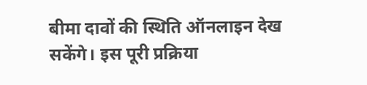बीमा दावों की स्थिति ऑनलाइन देख सकेंगे। इस पूरी प्रक्रिया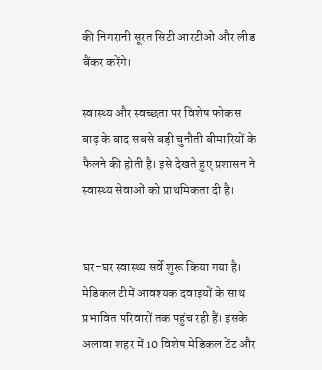की निगरानी सूरत सिटी आरटीओ और लीड बैंकर करेंगे।

स्वास्थ्य और स्वच्छता पर विशेष फोकस
बाढ़ के बाद सबसे बड़ी चुनौती बीमारियों के फैलने की होती है। इसे देखते हुए प्रशासन ने स्वास्थ्य सेवाओं को प्राथमिकता दी है।


घर-घर स्वास्थ्य सर्वे शुरू किया गया है। मेडिकल टीमें आवश्यक दवाइयों के साथ प्रभावित परिवारों तक पहुंच रही हैं। इसके अलावा शहर में 10 विशेष मेडिकल टेंट और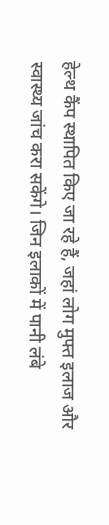हेल्थ कैंप स्थापित किए जा रहे हैं, जहां लोग मुफ्त इलाज और स्वास्थ्य जांच करा सकेंगे। जिन इलाकों में पानी लंबे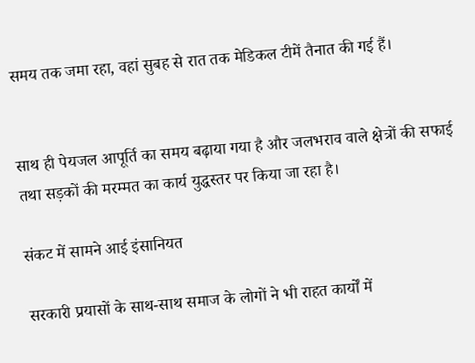समय तक जमा रहा, वहां सुबह से रात तक मेडिकल टीमें तैनात की गई हैं।


साथ ही पेयजल आपूर्ति का समय बढ़ाया गया है और जलभराव वाले क्षेत्रों की सफाई तथा सड़कों की मरम्मत का कार्य युद्धस्तर पर किया जा रहा है।

संकट में सामने आई इंसानियत

सरकारी प्रयासों के साथ-साथ समाज के लोगों ने भी राहत कार्यों में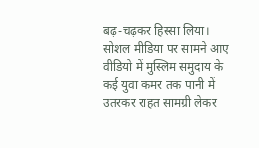बढ़-चढ़कर हिस्सा लिया। सोशल मीडिया पर सामने आए वीडियो में मुस्लिम समुदाय के कई युवा कमर तक पानी में उतरकर राहत सामग्री लेकर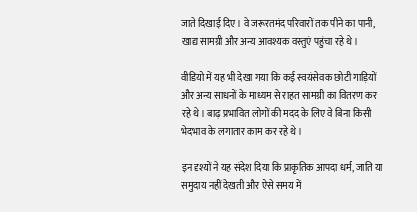जाते दिखाई दिए। वे जरूरतमंद परिवारों तक पीने का पानी, खाद्य सामग्री और अन्य आवश्यक वस्तुएं पहुंचा रहे थे।

वीडियो में यह भी देखा गया कि कई स्वयंसेवक छोटी गाड़ियों और अन्य साधनों के माध्यम से राहत सामग्री का वितरण कर रहे थे। बाढ़ प्रभावित लोगों की मदद के लिए वे बिना किसी भेदभाव के लगातार काम कर रहे थे।

इन दृश्यों ने यह संदेश दिया कि प्राकृतिक आपदा धर्म, जाति या समुदाय नहीं देखती और ऐसे समय में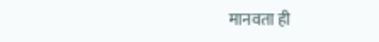मानवता ही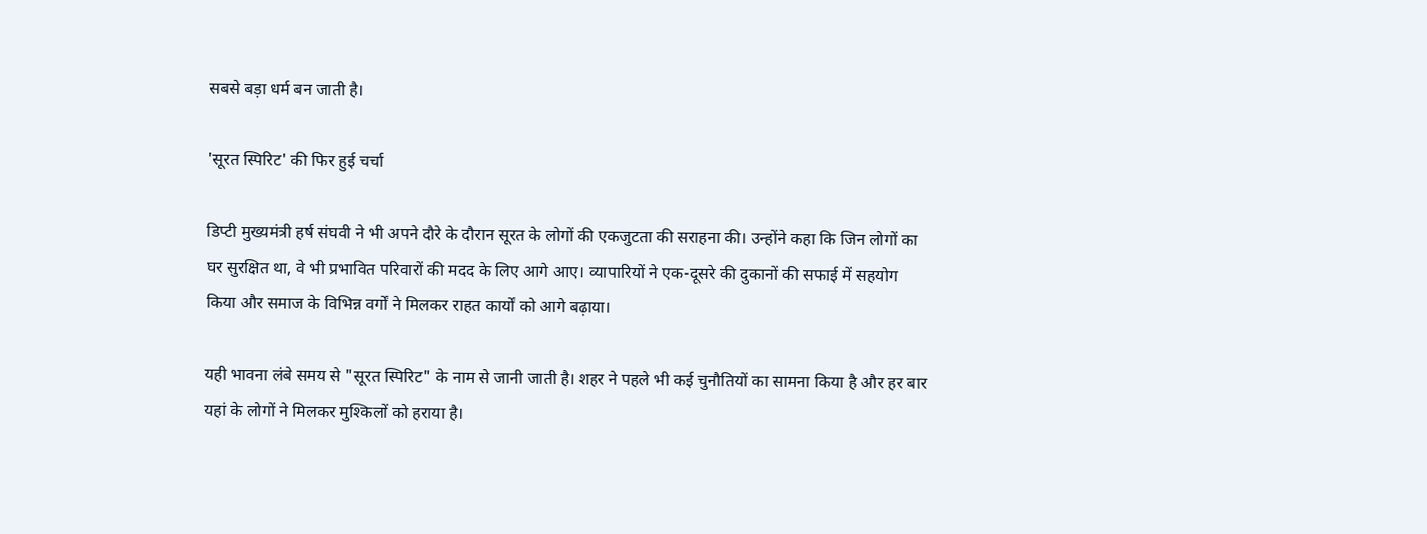सबसे बड़ा धर्म बन जाती है।

'सूरत स्पिरिट' की फिर हुई चर्चा

डिप्टी मुख्यमंत्री हर्ष संघवी ने भी अपने दौरे के दौरान सूरत के लोगों की एकजुटता की सराहना की। उन्होंने कहा कि जिन लोगों का घर सुरक्षित था, वे भी प्रभावित परिवारों की मदद के लिए आगे आए। व्यापारियों ने एक-दूसरे की दुकानों की सफाई में सहयोग किया और समाज के विभिन्न वर्गों ने मिलकर राहत कार्यों को आगे बढ़ाया।

यही भावना लंबे समय से "सूरत स्पिरिट" के नाम से जानी जाती है। शहर ने पहले भी कई चुनौतियों का सामना किया है और हर बार यहां के लोगों ने मिलकर मुश्किलों को हराया है।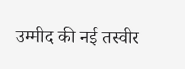उम्मीद की नई तस्वीर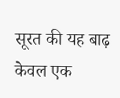सूरत की यह बाढ़ केवल एक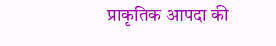प्राकृतिक आपदा की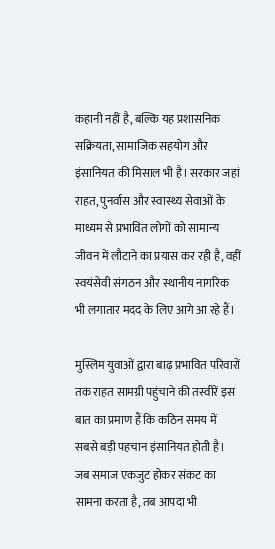कहानी नहीं है, बल्कि यह प्रशासनिक सक्रियता, सामाजिक सहयोग और इंसानियत की मिसाल भी है। सरकार जहां राहत, पुनर्वास और स्वास्थ्य सेवाओं के माध्यम से प्रभावित लोगों को सामान्य जीवन में लौटाने का प्रयास कर रही है, वहीं स्वयंसेवी संगठन और स्थानीय नागरिक भी लगातार मदद के लिए आगे आ रहे हैं।

मुस्लिम युवाओं द्वारा बाढ़ प्रभावित परिवारों तक राहत सामग्री पहुंचाने की तस्वीरें इस बात का प्रमाण हैं कि कठिन समय में सबसे बड़ी पहचान इंसानियत होती है। जब समाज एकजुट होकर संकट का सामना करता है, तब आपदा भी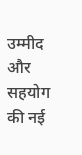उम्मीद और सहयोग की नई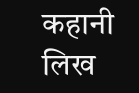कहानी लिख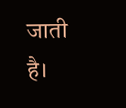जाती है।